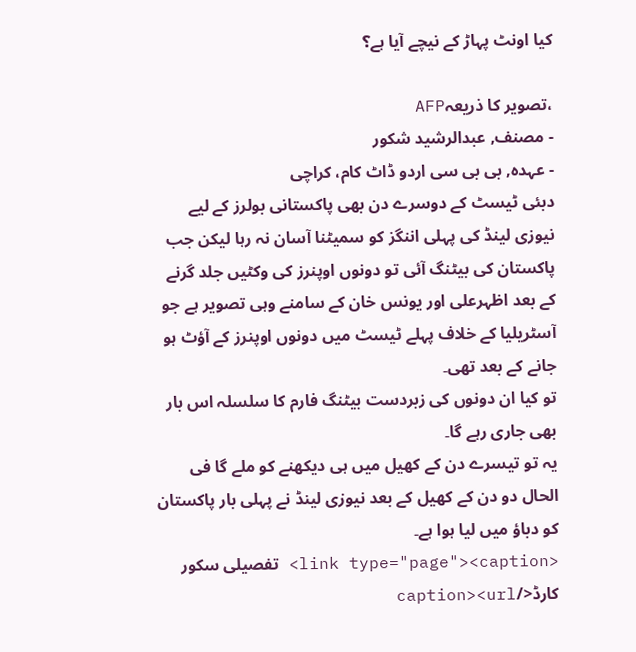کیا اونٹ پہاڑ کے نیچے آیا ہے؟

،تصویر کا ذریعہAFP
- مصنف, عبدالرشید شکور
- عہدہ, بی بی سی اردو ڈاٹ کام، کراچی
دبئی ٹیسٹ کے دوسرے دن بھی پاکستانی بولرز کے لیے نیوزی لینڈ کی پہلی اننگز کو سمیٹنا آسان نہ رہا لیکن جب پاکستان کی بیٹنگ آئی تو دونوں اوپنرز کی وکٹیں جلد گرنے کے بعد اظہرعلی اور یونس خان کے سامنے وہی تصویر ہے جو آسٹریلیا کے خلاف پہلے ٹیسٹ میں دونوں اوپنرز کے آؤٹ ہو جانے کے بعد تھی۔
تو کیا ان دونوں کی زبردست بیٹنگ فارم کا سلسلہ اس بار بھی جاری رہے گا۔
یہ تو تیسرے دن کے کھیل میں ہی دیکھنے کو ملے گا فی الحال دو دن کے کھیل کے بعد نیوزی لینڈ نے پہلی بار پاکستان کو دباؤ میں لیا ہوا ہے۔
<link type="page"><caption> تفصیلی سکور کارڈ</caption><url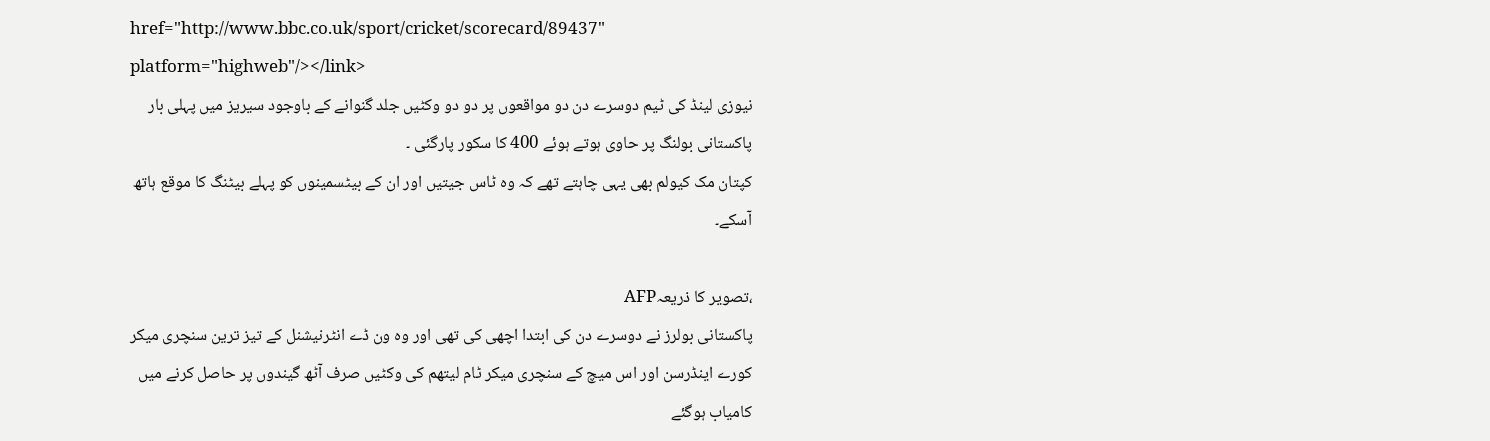href="http://www.bbc.co.uk/sport/cricket/scorecard/89437" platform="highweb"/></link>
نیوزی لینڈ کی ٹیم دوسرے دن دو مواقعوں پر دو دو وکٹیں جلد گنوانے کے باوجود سیریز میں پہلی بار پاکستانی بولنگ پر حاوی ہوتے ہوئے 400 کا سکور پارگئی ۔
کپتان مک کیولم بھی یہی چاہتے تھے کہ وہ ٹاس جیتیں اور ان کے بیٹسمینوں کو پہلے بیٹنگ کا موقع ہاتھ آسکے۔

،تصویر کا ذریعہAFP
پاکستانی بولرز نے دوسرے دن کی ابتدا اچھی کی تھی اور وہ ون ڈے انٹرنیشنل کے تیز ترین سنچری میکر کورے اینڈرسن اور اس میچ کے سنچری میکر ٹام لیتھم کی وکٹیں صرف آٹھ گیندوں پر حاصل کرنے میں کامیاب ہوگئے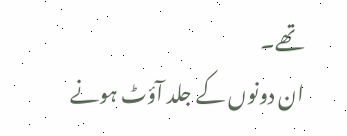تھے۔
ان دونوں کے جلد آؤٹ ہونے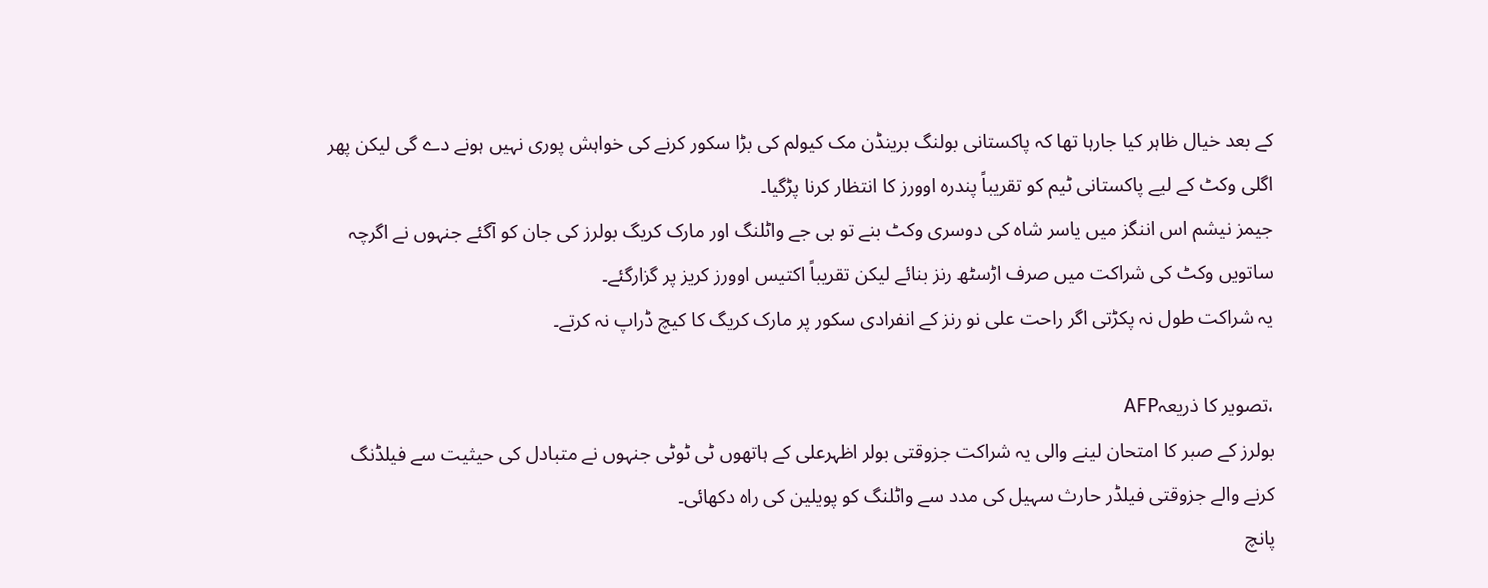کے بعد خیال ظاہر کیا جارہا تھا کہ پاکستانی بولنگ برینڈن مک کیولم کی بڑا سکور کرنے کی خواہش پوری نہیں ہونے دے گی لیکن پھر اگلی وکٹ کے لیے پاکستانی ٹیم کو تقریباً پندرہ اوورز کا انتظار کرنا پڑگیا۔
جیمز نیشم اس اننگز میں یاسر شاہ کی دوسری وکٹ بنے تو بی جے واٹلنگ اور مارک کریگ بولرز کی جان کو آگئے جنہوں نے اگرچہ ساتویں وکٹ کی شراکت میں صرف اڑسٹھ رنز بنائے لیکن تقریباً اکتیس اوورز کریز پر گزارگئے۔
یہ شراکت طول نہ پکڑتی اگر راحت علی نو رنز کے انفرادی سکور پر مارک کریگ کا کیچ ڈراپ نہ کرتے۔

،تصویر کا ذریعہAFP
بولرز کے صبر کا امتحان لینے والی یہ شراکت جزوقتی بولر اظہرعلی کے ہاتھوں ٹی ٹوٹی جنہوں نے متبادل کی حیثیت سے فیلڈنگ کرنے والے جزوقتی فیلڈر حارث سہیل کی مدد سے واٹلنگ کو پویلین کی راہ دکھائی۔
پانچ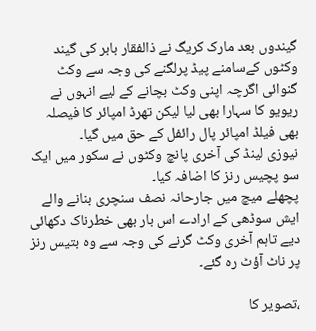گیندوں بعد مارک کریگ نے ذالفقار بابر کی گیند وکٹوں کےسامنے پیڈ پرلگنے کی وجہ سے وکٹ گنوائی اگرچہ اپنی وکٹ بچانے کے لیے انہوں نے ریویو کا سہارا بھی لیا لیکن تھرڈ امپائر کا فیصلہ بھی فیلڈ امپائر پال رائفل کے حق میں گیا۔
نیوزی لینڈ کی آخری پانچ وکٹوں نے سکور میں ایک سو پچیس رنز کا اضافہ کیا۔
پچھلے میچ میں جارحانہ نصف سنچری بنانے والے ایش سوڈھی کے ارادے اس بار بھی خطرناک دکھائی دیے تاہم آخری وکٹ گرنے کی وجہ سے وہ بتیس رنز پر ناٹ آؤٹ رہ گئے۔

،تصویر کا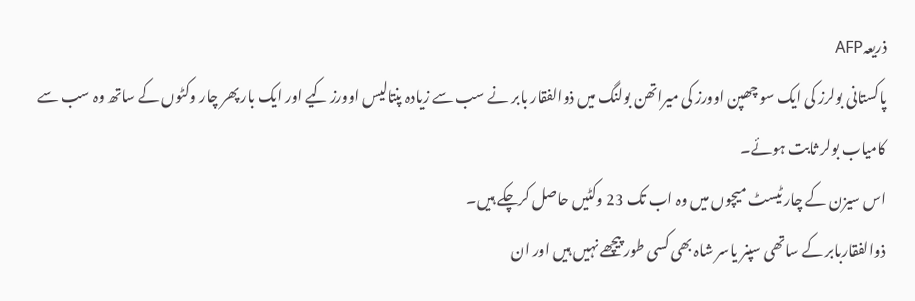ذریعہAFP
پاکستانی بولرز کی ایک سو چھپن اوورز کی میراتھن بولنگ میں ذوالفقار بابر نے سب سے زیادہ پنتالیس اوورز کیے اور ایک بار پھر چار وکٹوں کے ساتھ وہ سب سے کامیاب بولر ثابت ہوئے۔
اس سیزن کے چار ٹیسٹ میچوں میں وہ اب تک 23 وکٹیں حاصل کرچکے ہیں۔
ذوالفقاربابر کے ساتھی سپنر یاسر شاہ بھی کسی طور پیچھے نہیں ہیں اور ان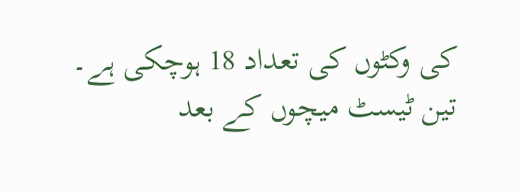کی وکٹوں کی تعداد 18 ہوچکی ہے۔
تین ٹیسٹ میچوں کے بعد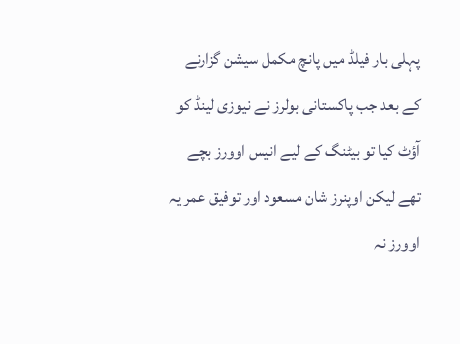پہلی بار فیلڈ میں پانچ مکمل سیشن گزارنے کے بعد جب پاکستانی بولرز نے نیوزی لینڈ کو آؤٹ کیا تو بیٹنگ کے لیے انیس اوورز بچے تھے لیکن اوپنرز شان مسعود اور توفیق عمر یہ اوورز نہ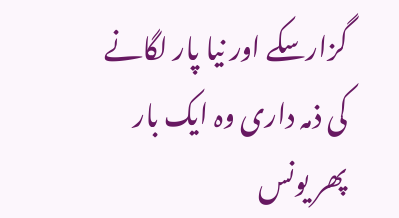گزارسکے اور نیا پار لگانے کی ذمہ داری وہ ایک بار پھر یونس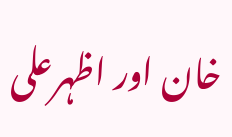خان اور اظہرعلی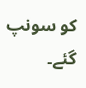کو سونپ گئے۔